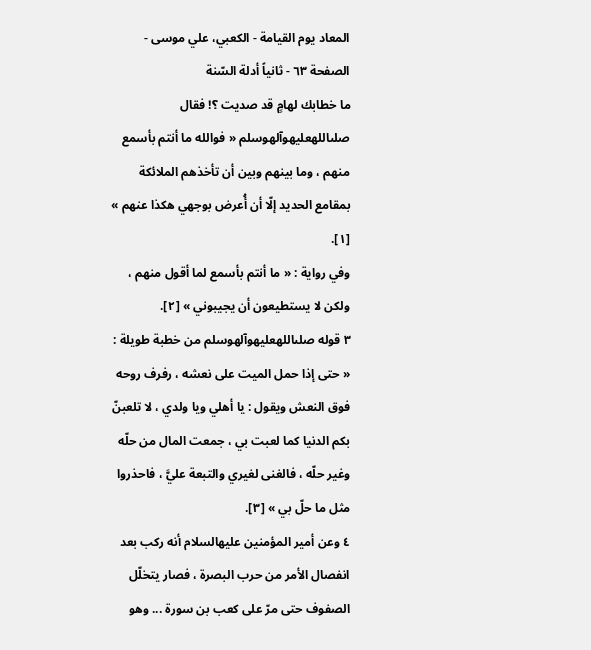المعاد يوم القيامة - الكعبي، علي موسى - الصفحة ٦٣ - ثانياً أدلة السّنة
ما خطابك لهامٍ قد صديت ؟! فقال صلىاللهعليهوآلهوسلم « فوالله ما أنتم بأسمع منهم ، وما بينهم وبين أن تأخذهم الملائكة بمقامع الحديد إلّا أن أُعرض بوجهي هكذا عنهم » [١].
وفي رواية : « ما أنتم بأسمع لما أقول منهم ، ولكن لا يستطيعون أن يجيبوني » [٢].
٣ قوله صلىاللهعليهوآلهوسلم من خطبة طويلة : « حتى إذا حمل الميت على نعشه ، رفرف روحه فوق النعش ويقول : يا أهلي ويا ولدي ، لا تلعبنّ بكم الدنيا كما لعبت بي ، جمعت المال من حلّه وغير حلّه ، فالغنى لغيري والتبعة عليَّ ، فاحذروا مثل ما حلّ بي » [٣].
٤ وعن أمير المؤمنين عليهالسلام أنه ركب بعد انفصال الأمر من حرب البصرة ، فصار يتخلّل الصفوف حتى مرّ على كعب بن سورة ... وهو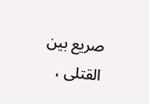صريع بين القتلى ،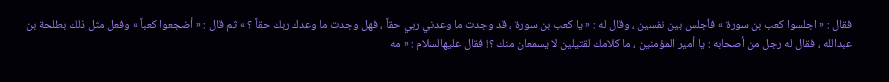فقال : « اجلسوا كعب بن سورة » فاُجلس بين نفسين ، وقال له : « يا كعب بن سورة ، قد وجدت ما وعدني ربي حقاً ، فهل وجدت ما وعدك ربك حقاً ؟ » ثم قال : « أضجعوا كعباً » وفعل مثل ذلك بطلحة بن عبدالله ، فقال له رجل من أصحابه : يا أمير المؤمنين ، ما كلامك لقتيلين لا يسمعان منك ؟! فقال عليهالسلام : « مه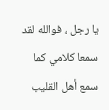يا رجل ، فوالله لقد سمعا كلامي كما سمع أهل القليب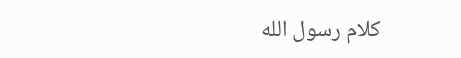كلام رسول الله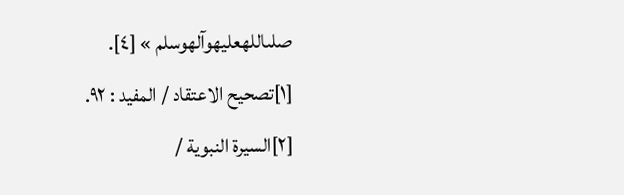صلىاللهعليهوآلهوسلم » [٤].
[١]تصحيح الاعتقاد / المفيد : ٩٢.
[٢]السيرة النبوية /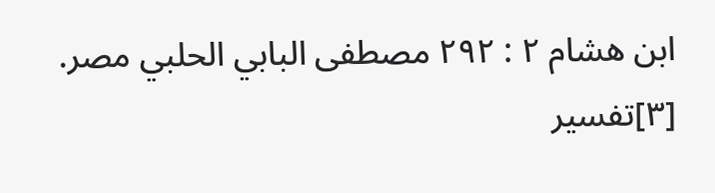ابن هشام ٢ : ٢٩٢ مصطفى البابي الحلبي مصر.
[٣]تفسير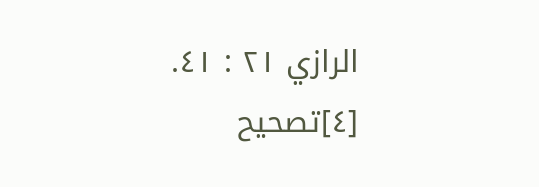الرازي ٢١ : ٤١.
[٤]تصحيح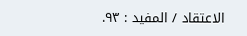الاعتقاد / المفيد : ٩٣.